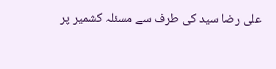علی رضا سید کی طرف سے مسئلہ کشمیر پر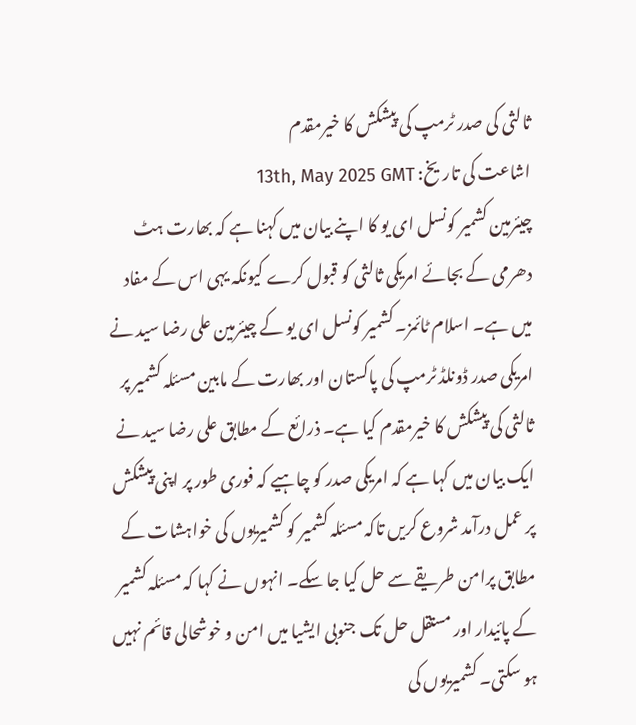ثالثی کی صدر ٹرمپ کی پیشکش کا خیرمقدم
اشاعت کی تاریخ: 13th, May 2025 GMT
چیئرمین کشمیر کونسل ای یو کا اپنے بیان میں کہنا ہے کہ بھارت ہٹ دھرمی کے بجائے امریکی ثالثی کو قبول کرے کیونکہ یہی اس کے مفاد میں ہے۔ اسلام ٹائمز۔ کشمیر کونسل ای یو کے چیئرمین علی رضا سید نے امریکی صدر ڈونلڈ ٹرمپ کی پاکستان اور بھارت کے مابین مسئلہ کشمیر پر ثالثی کی پیشکش کا خیرمقدم کیا ہے۔ ذرائع کے مطابق علی رضا سید نے ایک بیان میں کہا ہے کہ امریکی صدر کو چاہیے کہ فوری طور پر اپنی پیشکش پر عمل درآمد شروع کریں تاکہ مسئلہ کشمیر کو کشمیریوں کی خواہشات کے مطابق پرامن طریقے سے حل کیا جا سکے۔ انہوں نے کہا کہ مسئلہ کشمیر کے پائیدار اور مستقل حل تک جنوبی ایشیا میں امن و خوشحالی قائم نہیں ہو سکتی۔ کشمیریوں کی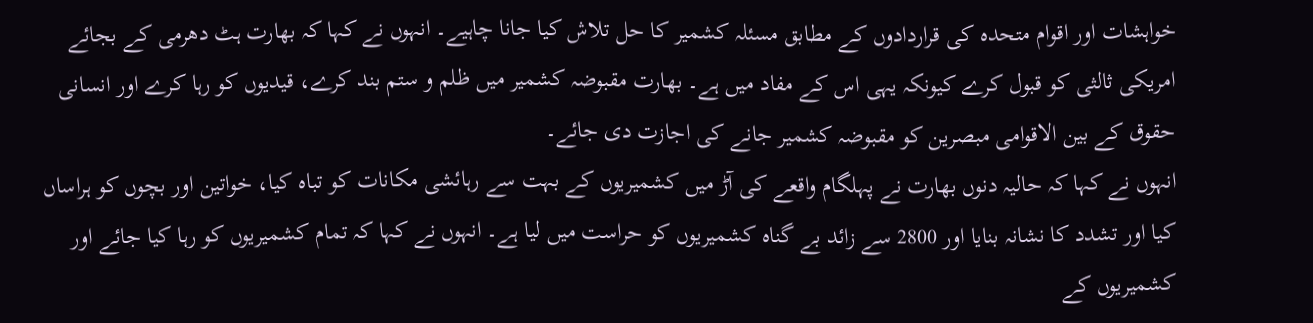خواہشات اور اقوام متحدہ کی قراردادوں کے مطابق مسئلہ کشمیر کا حل تلاش کیا جانا چاہیے۔ انہوں نے کہا کہ بھارت ہٹ دھرمی کے بجائے امریکی ثالثی کو قبول کرے کیونکہ یہی اس کے مفاد میں ہے۔ بھارت مقبوضہ کشمیر میں ظلم و ستم بند کرے، قیدیوں کو رہا کرے اور انسانی حقوق کے بین الاقوامی مبصرین کو مقبوضہ کشمیر جانے کی اجازت دی جائے۔
انہوں نے کہا کہ حالیہ دنوں بھارت نے پہلگام واقعے کی آڑ میں کشمیریوں کے بہت سے رہائشی مکانات کو تباہ کیا، خواتین اور بچوں کو ہراساں کیا اور تشدد کا نشانہ بنایا اور 2800 سے زائد بے گناہ کشمیریوں کو حراست میں لیا ہے۔ انہوں نے کہا کہ تمام کشمیریوں کو رہا کیا جائے اور کشمیریوں کے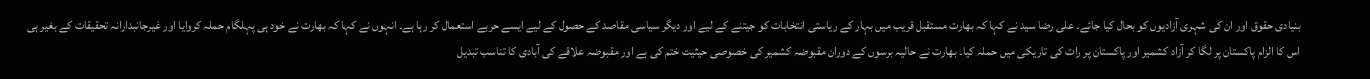بنیادی حقوق اور ان کی شہری آزادیوں کو بحال کیا جائے۔ علی رضا سید نے کہا کہ بھارت مستقبل قریب میں بہار کے ریاستی انتخابات کو جیتنے کے لیے اور دیگر سیاسی مقاصد کے حصول کے لیے ایسے حربے استعمال کر رہا ہے۔ انہوں نے کہا کہ بھارت نے خود ہی پہلگام حملہ کروایا اور غیرجانبدارانہ تحقیقات کے بغیر ہی اس کا الزام پاکستان پر لگا کر آزاد کشمیر اور پاکستان پر رات کی تاریکی میں حملہ کیا۔ بھارت نے حالیہ برسوں کے دوران مقبوضہ کشمیر کی خصوصی حیثیت ختم کی ہے اور مقبوضہ علاقے کی آبادی کا تناسب تبدیل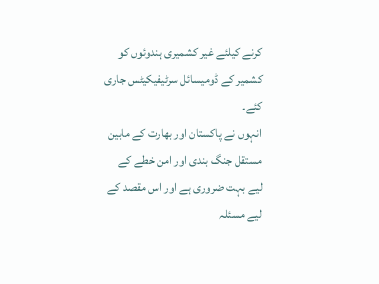کرنے کیلئے غیر کشمیری ہندوئوں کو کشمیر کے ڈومیسائل سرٹیفیکیٹس جاری کئے۔
انہوں نے پاکستان اور بھارت کے مابین مستقل جنگ بندی اور امن خطے کے لیے بہت ضروری ہے اور اس مقصد کے لیے مسئلہ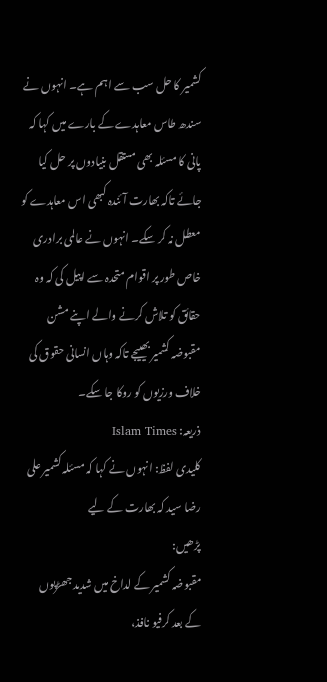کشمیر کا حل سب سے اہم ہے۔ انہوں نے سندھ طاس معاہدے کے بارے میں کہا کہ پانی کا مسئلہ بھی مستقل بنیادوں پر حل کیا جائے تاکہ بھارت آئندہ کبھی اس معاہدے کو معطل نہ کر سکے۔ انہوں نے عالمی برادری خاص طور پر اقوام متحدہ سے اپیل کی کہ وہ حقائق کو تلاش کرنے والے اپنے مشن مقبوضہ کشمیر بھییجے تاکہ وہاں انسانی حقوق کی خلاف ورزیوں کو روکا جا سکے۔
ذریعہ: Islam Times
کلیدی لفظ: انہوں نے کہا کہ مسئلہ کشمیر علی رضا سید کہ بھارت کے لیے
پڑھیں:
مقبوضہ کشمیر کے لداخ میں شدید جھڑپوں کے بعد کرفیو نافذ،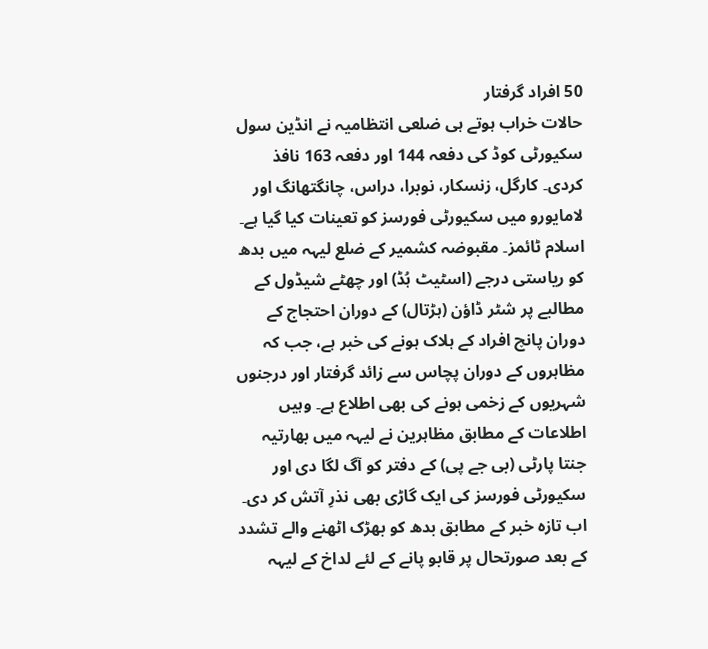50 افراد گرفتار
حالات خراب ہوتے ہی ضلعی انتظامیہ نے انڈین سول سکیورٹی کوڈ کی دفعہ 144 اور دفعہ 163 نافذ کردی۔ کارگل، زنسکار، نوبرا، دراس، چانگتھانگ اور لامایورو میں سکیورٹی فورسز کو تعینات کیا گیا ہے۔ اسلام ٹائمز۔ مقبوضہ کشمیر کے ضلع لیہہ میں بدھ کو ریاستی درجے (اسٹیٹ ہُڈ) اور چھٹے شیڈول کے مطالبے پر شٹر ڈاؤن (ہڑتال) کے دوران احتجاج کے دوران پانچ افراد کے ہلاک ہونے کی خبر ہے، جب کہ مظاہروں کے دوران پچاس سے زائد گرفتار اور درجنوں شہریوں کے زخمی ہونے کی بھی اطلاع ہے۔ وہیں اطلاعات کے مطابق مظاہرین نے لیہہ میں بھارتیہ جنتا پارٹی (بی جے پی) کے دفتر کو آگ لگا دی اور سکیورٹی فورسز کی ایک گاڑی بھی نذرِ آتش کر دی۔ اب تازہ خبر کے مطابق بدھ کو بھڑک اٹھنے والے تشدد کے بعد صورتحال پر قابو پانے کے لئے لداخ کے لیہہ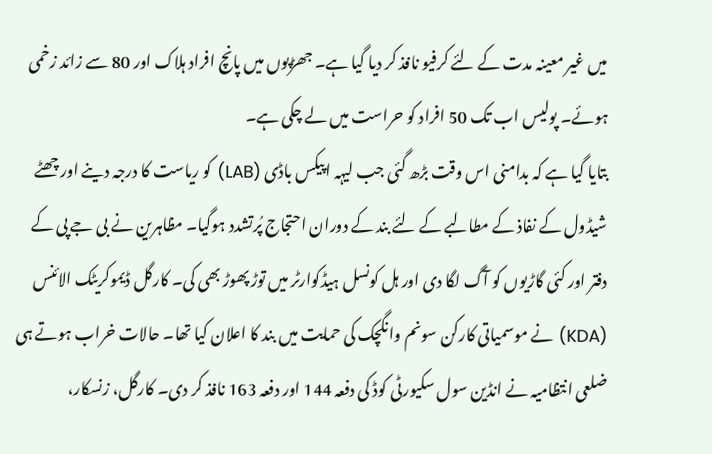میں غیر معینہ مدت کے لئے کرفیو نافذ کر دیا گیا ہے۔ جھڑپوں میں پانچ افراد ہلاک اور 80 سے زائد زخمی ہوئے۔ پولیس اب تک 50 افراد کو حراست میں لے چکی ہے۔
بتایا گیا ہے کہ بدامنی اس وقت بڑھ گئی جب لیہہ اپیکس باڈی (LAB) کو ریاست کا درجہ دینے اور چھٹے شیڈول کے نفاذ کے مطالبے کے لئے بند کے دوران احتجاج پُرتشدد ہوگیا۔ مظاہرین نے بی جے پی کے دفتر اور کئی گاڑیوں کو آگ لگا دی اور ہل کونسل ہیڈکوارٹر میں توڑ پھوڑ بھی کی۔ کارگل ڈیموکریٹک الائنس (KDA) نے موسمیاتی کارکن سونم وانگچک کی حمایت میں بند کا اعلان کیا تھا۔ حالات خراب ہوتے ہی ضلعی انتظامیہ نے انڈین سول سکیورٹی کوڈ کی دفعہ 144 اور دفعہ 163 نافذ کر دی۔ کارگل، زنسکار،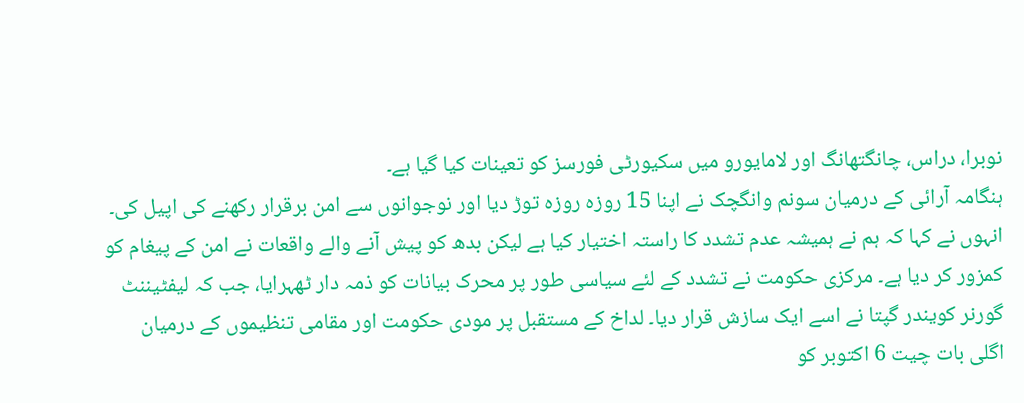نوبرا، دراس، چانگتھانگ اور لامایورو میں سکیورٹی فورسز کو تعینات کیا گیا ہے۔
ہنگامہ آرائی کے درمیان سونم وانگچک نے اپنا 15 روزہ روزہ توڑ دیا اور نوجوانوں سے امن برقرار رکھنے کی اپیل کی۔ انہوں نے کہا کہ ہم نے ہمیشہ عدم تشدد کا راستہ اختیار کیا ہے لیکن بدھ کو پیش آنے والے واقعات نے امن کے پیغام کو کمزور کر دیا ہے۔ مرکزی حکومت نے تشدد کے لئے سیاسی طور پر محرک بیانات کو ذمہ دار ٹھہرایا، جب کہ لیفٹیننٹ گورنر کویندر گپتا نے اسے ایک سازش قرار دیا۔ لداخ کے مستقبل پر مودی حکومت اور مقامی تنظیموں کے درمیان اگلی بات چیت 6 اکتوبر کو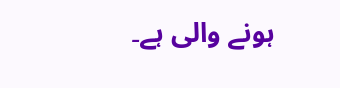ہونے والی ہے۔